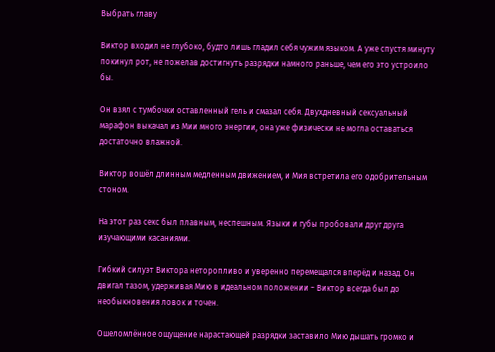Выбрать главу

Виктор входил не глубоко, будто лишь гладил себя чужим языком. А уже спустя минуту покинул рот, не пожелав достигнуть разрядки намного раньше, чем его это устроило бы.

Он взял с тумбочки оставленный гель и смазал себя. Двухдневный сексуальный марафон выкачал из Мии много энергии, она уже физически не могла оставаться достаточно влажной.

Виктор вошёл длинным медленным движением, и Мия встретила его одобрительным стоном.

На этот раз секс был плавным, неспешным. Языки и губы пробовали друг друга изучающими касаниями.

Гибкий силуэт Виктора неторопливо и уверенно перемещался вперёд и назад. Он двигал тазом, удерживая Мию в идеальном положении − Виктор всегда был до необыкновения ловок и точен.

Ошеломлённое ощущение нарастающей разрядки заставило Мию дышать громко и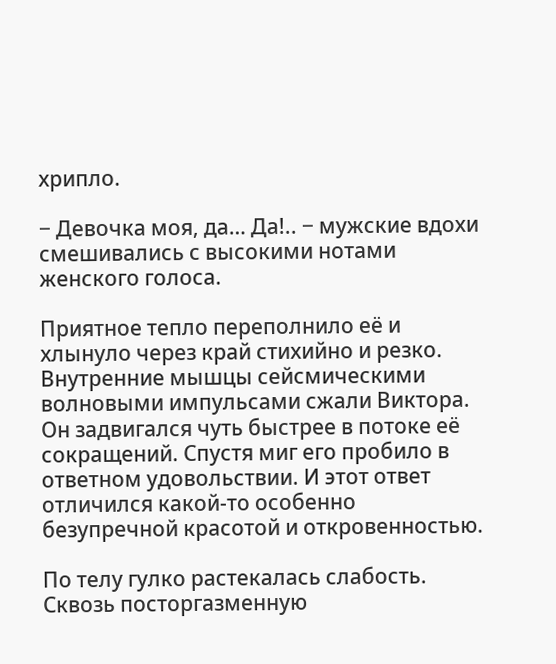хрипло.

− Девочка моя, да… Да!.. − мужские вдохи смешивались с высокими нотами женского голоса.

Приятное тепло переполнило её и хлынуло через край стихийно и резко. Внутренние мышцы сейсмическими волновыми импульсами сжали Виктора. Он задвигался чуть быстрее в потоке её сокращений. Спустя миг его пробило в ответном удовольствии. И этот ответ отличился какой-то особенно безупречной красотой и откровенностью.

По телу гулко растекалась слабость. Сквозь посторгазменную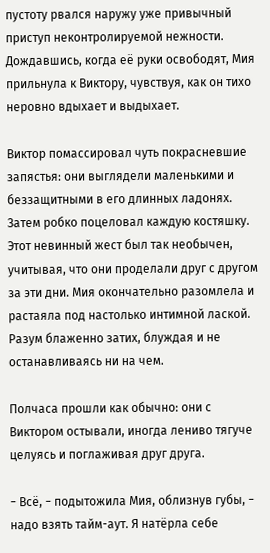пустоту рвался наружу уже привычный приступ неконтролируемой нежности. Дождавшись, когда её руки освободят, Мия прильнула к Виктору, чувствуя, как он тихо неровно вдыхает и выдыхает.

Виктор помассировал чуть покрасневшие запястья: они выглядели маленькими и беззащитными в его длинных ладонях. Затем робко поцеловал каждую костяшку. Этот невинный жест был так необычен, учитывая, что они проделали друг с другом за эти дни. Мия окончательно разомлела и растаяла под настолько интимной лаской. Разум блаженно затих, блуждая и не останавливаясь ни на чем.

Полчаса прошли как обычно: они с Виктором остывали, иногда лениво тягуче целуясь и поглаживая друг друга.

− Всё, − подытожила Мия, облизнув губы, − надо взять тайм-аут. Я натёрла себе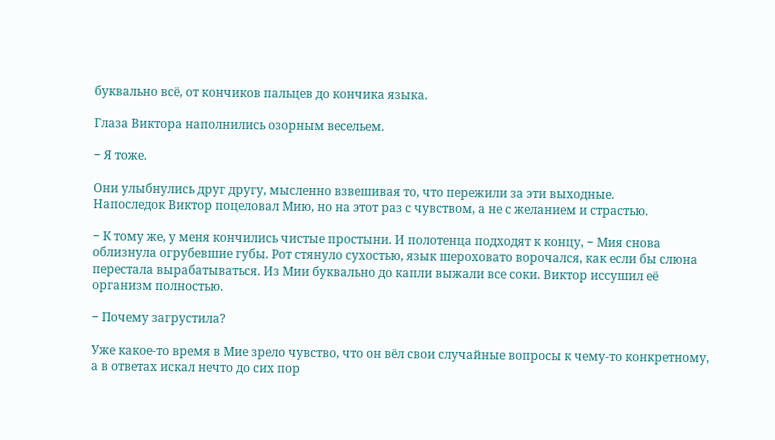буквально всё, от кончиков пальцев до кончика языка.

Глаза Виктора наполнились озорным весельем.

− Я тоже.

Они улыбнулись друг другу, мысленно взвешивая то, что пережили за эти выходные.
Напоследок Виктор поцеловал Мию, но на этот раз с чувством, а не с желанием и страстью.

− К тому же, у меня кончились чистые простыни. И полотенца подходят к концу, − Мия снова облизнула огрубевшие губы. Рот стянуло сухостью, язык шероховато ворочался, как если бы слюна перестала вырабатываться. Из Мии буквально до капли выжали все соки. Виктор иссушил её организм полностью.

− Почему загрустила?

Уже какое-то время в Мие зрело чувство, что он вёл свои случайные вопросы к чему-то конкретному, а в ответах искал нечто до сих пор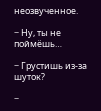неозвученное.

− Ну, ты не поймёшь…

− Грустишь из-за шуток?

−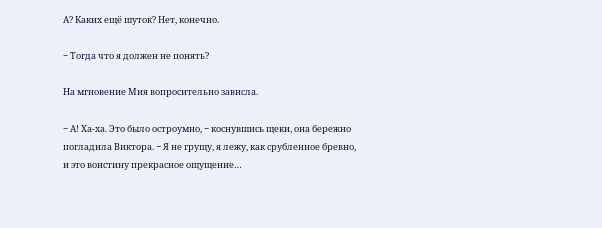А? Каких ещё шуток? Нет, конечно.

− Тогда что я должен не понять?

На мгновение Мия вопросительно зависла.

− А! Ха-ха. Это было остроумно, − коснувшись щеки, она бережно погладила Виктора. − Я не грущу, я лежу, как срубленное бревно, и это воистину прекрасное ощущение…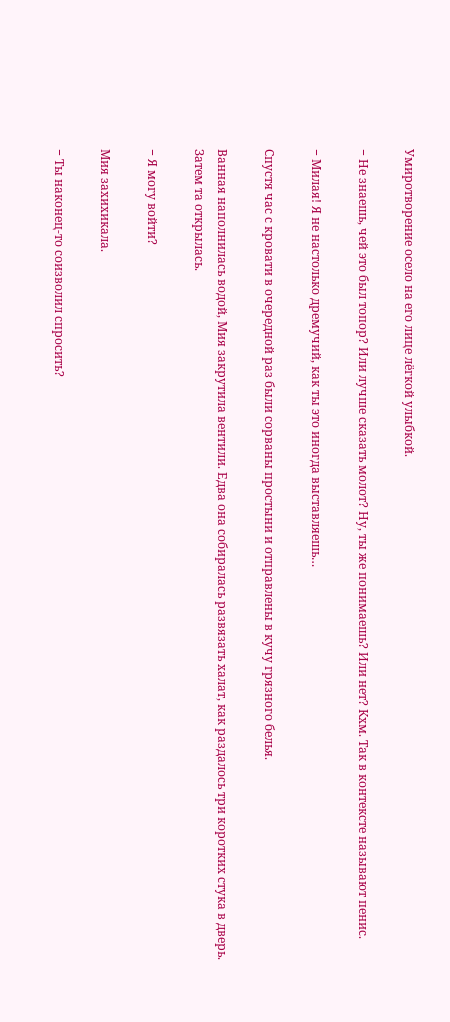Умиротворение осело на его лице лёгкой улыбкой.

− Не знаешь, чей это был топор? Или лучше сказать молот? Ну, ты же понимаешь? Или нет? Кхм. Так в контексте называют пенис.

− Милая! Я не настолько дремучий, как ты это иногда выставляешь…

Спустя час с кровати в очередной раз были сорваны простыни и отправлены в кучу грязного белья.

Ванная наполнилась водой, Мия закрутила вентили. Едва она собиралась развязать халат, как раздалось три коротких стука в дверь. Затем та открылась.

− Я могу войти?

Мия захихикала.

− Ты наконец-то соизволил спросить?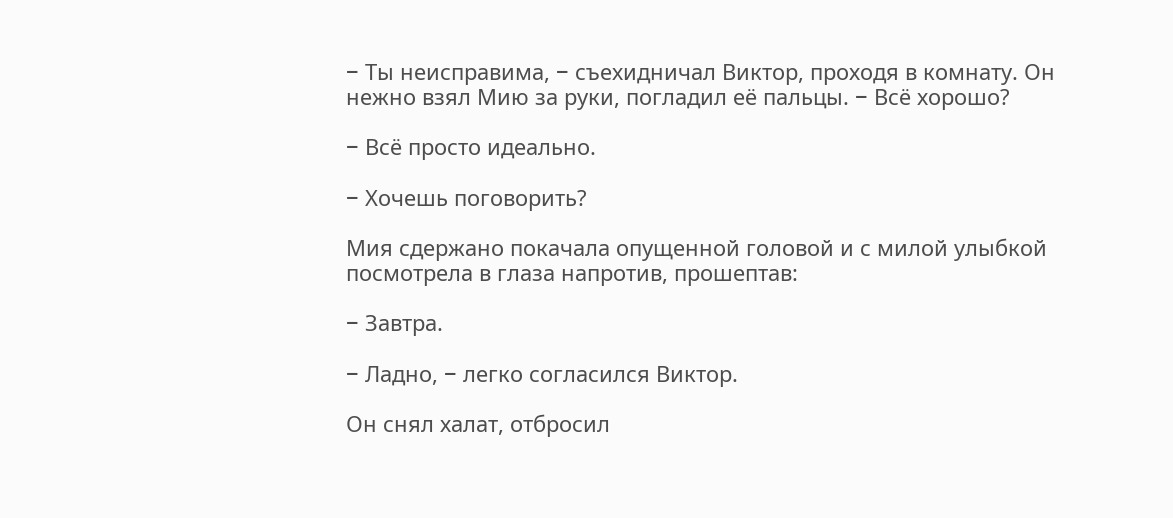− Ты неисправима, − съехидничал Виктор, проходя в комнату. Он нежно взял Мию за руки, погладил её пальцы. − Всё хорошо?

− Всё просто идеально.

− Хочешь поговорить?

Мия сдержано покачала опущенной головой и с милой улыбкой посмотрела в глаза напротив, прошептав:

− Завтра.

− Ладно, − легко согласился Виктор.

Он снял халат, отбросил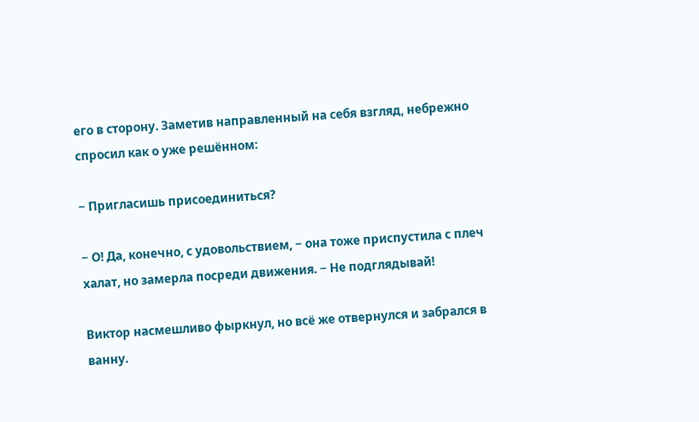его в сторону. Заметив направленный на себя взгляд, небрежно спросил как о уже решённом:

− Пригласишь присоединиться?

− О! Да, конечно, с удовольствием, − она тоже приспустила с плеч халат, но замерла посреди движения. − Не подглядывай!

Виктор насмешливо фыркнул, но всё же отвернулся и забрался в ванну.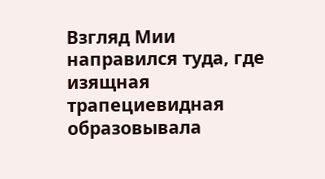Взгляд Мии направился туда, где изящная трапециевидная образовывала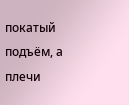покатый подъём, а плечи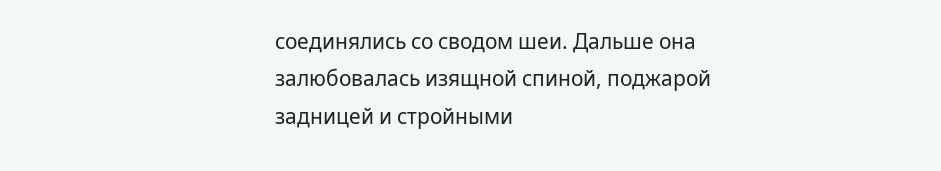соединялись со сводом шеи. Дальше она залюбовалась изящной спиной, поджарой задницей и стройными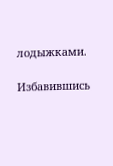лодыжками.

Избавившись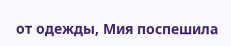от одежды, Мия поспешила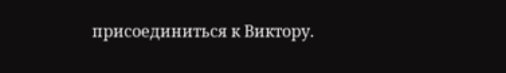присоединиться к Виктору.